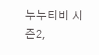누누티비 시즌2,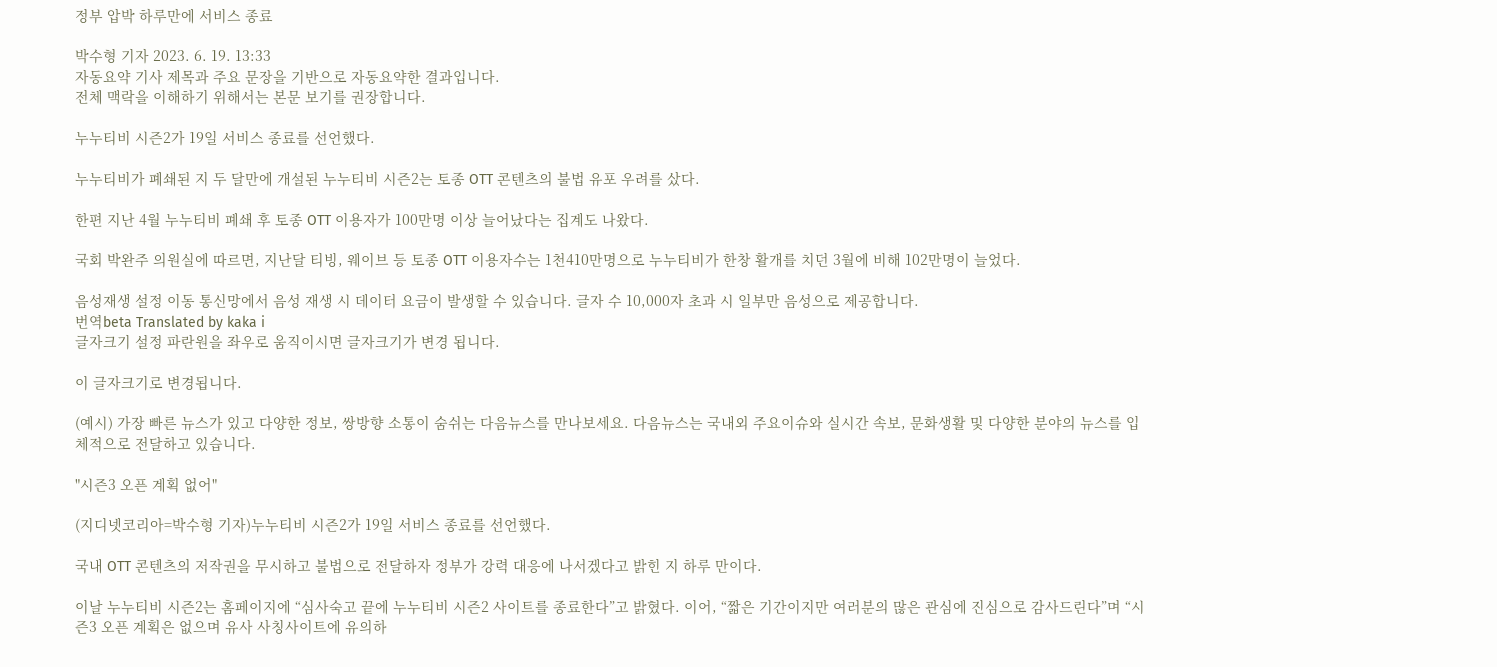정부 압박 하루만에 서비스 종료

박수형 기자 2023. 6. 19. 13:33
자동요약 기사 제목과 주요 문장을 기반으로 자동요약한 결과입니다.
전체 맥락을 이해하기 위해서는 본문 보기를 권장합니다.

누누티비 시즌2가 19일 서비스 종료를 선언했다.

누누티비가 폐쇄된 지 두 달만에 개설된 누누티비 시즌2는 토종 OTT 콘텐츠의 불법 유포 우려를 샀다.

한편 지난 4월 누누티비 폐쇄 후 토종 OTT 이용자가 100만명 이상 늘어났다는 집계도 나왔다.

국회 박완주 의원실에 따르면, 지난달 티빙, 웨이브 등 토종 OTT 이용자수는 1천410만명으로 누누티비가 한창 활개를 치던 3월에 비해 102만명이 늘었다.

음성재생 설정 이동 통신망에서 음성 재생 시 데이터 요금이 발생할 수 있습니다. 글자 수 10,000자 초과 시 일부만 음성으로 제공합니다.
번역beta Translated by kaka i
글자크기 설정 파란원을 좌우로 움직이시면 글자크기가 변경 됩니다.

이 글자크기로 변경됩니다.

(예시) 가장 빠른 뉴스가 있고 다양한 정보, 쌍방향 소통이 숨쉬는 다음뉴스를 만나보세요. 다음뉴스는 국내외 주요이슈와 실시간 속보, 문화생활 및 다양한 분야의 뉴스를 입체적으로 전달하고 있습니다.

"시즌3 오픈 계획 없어"

(지디넷코리아=박수형 기자)누누티비 시즌2가 19일 서비스 종료를 선언했다.

국내 OTT 콘텐츠의 저작권을 무시하고 불법으로 전달하자 정부가 강력 대응에 나서겠다고 밝힌 지 하루 만이다.

이날 누누티비 시즌2는 홈페이지에 “심사숙고 끝에 누누티비 시즌2 사이트를 종료한다”고 밝혔다. 이어, “짧은 기간이지만 여러분의 많은 관심에 진심으로 감사드린다”며 “시즌3 오픈 계획은 없으며 유사 사칭사이트에 유의하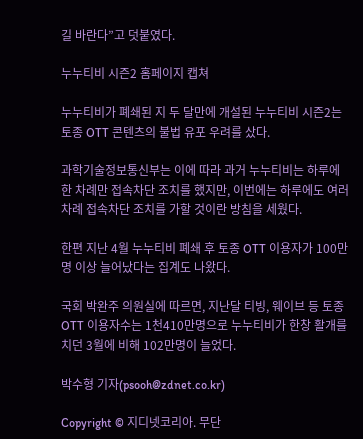길 바란다”고 덧붙였다.

누누티비 시즌2 홈페이지 캡쳐

누누티비가 폐쇄된 지 두 달만에 개설된 누누티비 시즌2는 토종 OTT 콘텐츠의 불법 유포 우려를 샀다.

과학기술정보통신부는 이에 따라 과거 누누티비는 하루에 한 차례만 접속차단 조치를 했지만, 이번에는 하루에도 여러 차례 접속차단 조치를 가할 것이란 방침을 세웠다.

한편 지난 4월 누누티비 폐쇄 후 토종 OTT 이용자가 100만명 이상 늘어났다는 집계도 나왔다.

국회 박완주 의원실에 따르면, 지난달 티빙, 웨이브 등 토종 OTT 이용자수는 1천410만명으로 누누티비가 한창 활개를 치던 3월에 비해 102만명이 늘었다.

박수형 기자(psooh@zdnet.co.kr)

Copyright © 지디넷코리아. 무단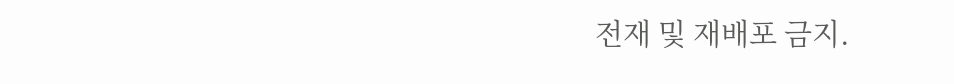전재 및 재배포 금지.